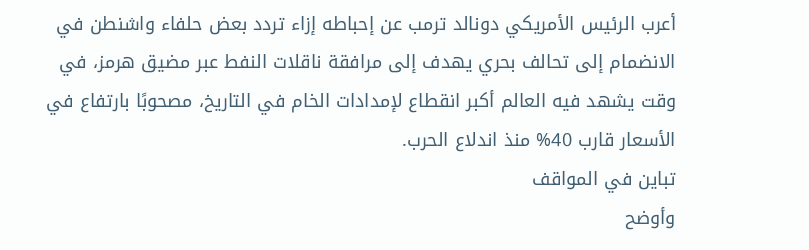أعرب الرئيس الأمريكي دونالد ترمب عن إحباطه إزاء تردد بعض حلفاء واشنطن في الانضمام إلى تحالف بحري يهدف إلى مرافقة ناقلات النفط عبر مضيق هرمز، في وقت يشهد فيه العالم أكبر انقطاع لإمدادات الخام في التاريخ، مصحوبًا بارتفاع في الأسعار قارب 40% منذ اندلاع الحرب.
تباين في المواقف
وأوضح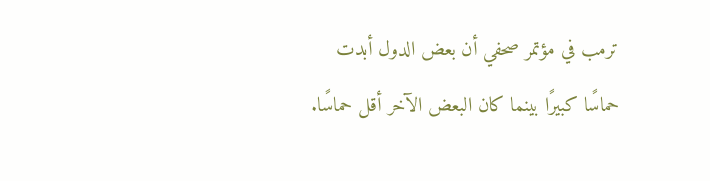ترمب في مؤتمر صحفي أن بعض الدول أبدت حماسًا كبيرًا بينما كان البعض الآخر أقل حماسًا.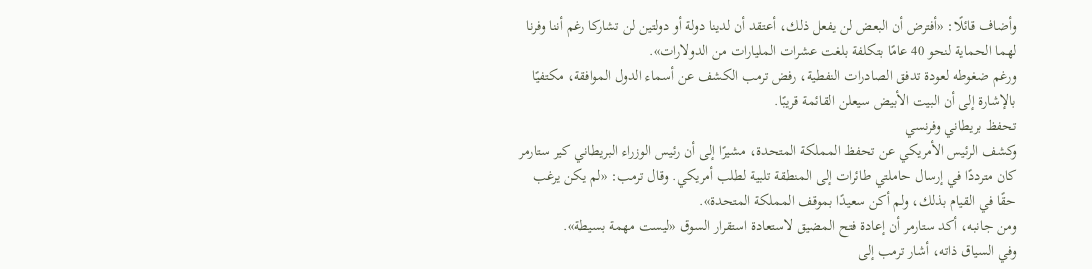وأضاف قائلًا: «أفترض أن البعض لن يفعل ذلك، أعتقد أن لدينا دولة أو دولتين لن تشاركا رغم أننا وفرنا لهما الحماية لنحو 40 عامًا بتكلفة بلغت عشرات المليارات من الدولارات».
ورغم ضغوطه لعودة تدفق الصادرات النفطية، رفض ترمب الكشف عن أسماء الدول الموافقة، مكتفيًا بالإشارة إلى أن البيت الأبيض سيعلن القائمة قريبًا.
تحفظ بريطاني وفرنسي
وكشف الرئيس الأمريكي عن تحفظ المملكة المتحدة، مشيرًا إلى أن رئيس الوزراء البريطاني كير ستارمر كان مترددًا في إرسال حاملتي طائرات إلى المنطقة تلبية لطلب أمريكي. وقال ترمب: «لم يكن يرغب حقًا في القيام بذلك، ولم أكن سعيدًا بموقف المملكة المتحدة».
ومن جانبه، أكد ستارمر أن إعادة فتح المضيق لاستعادة استقرار السوق «ليست مهمة بسيطة».
وفي السياق ذاته، أشار ترمب إلى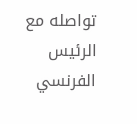تواصله مع الرئيس الفرنسي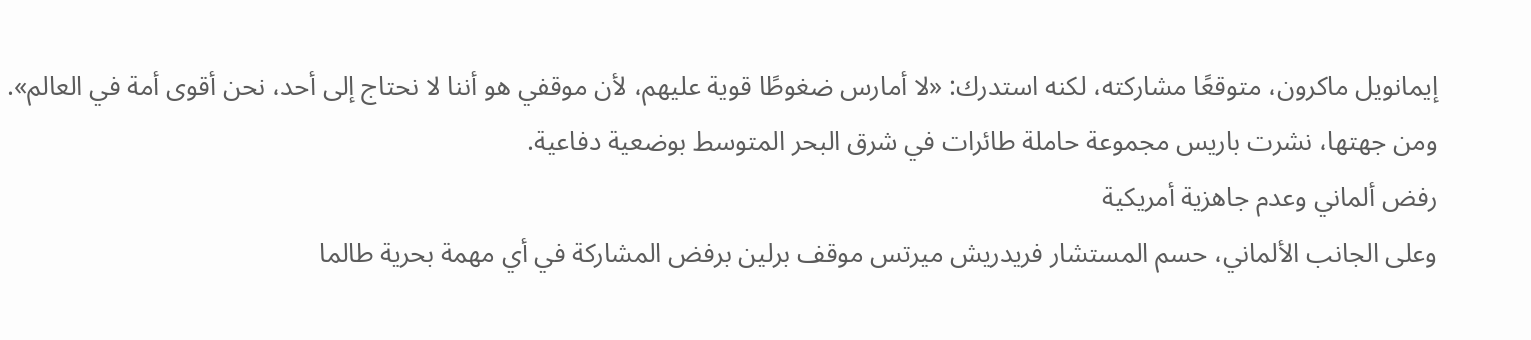إيمانويل ماكرون، متوقعًا مشاركته، لكنه استدرك: «لا أمارس ضغوطًا قوية عليهم، لأن موقفي هو أننا لا نحتاج إلى أحد، نحن أقوى أمة في العالم».
ومن جهتها، نشرت باريس مجموعة حاملة طائرات في شرق البحر المتوسط بوضعية دفاعية.
رفض ألماني وعدم جاهزية أمريكية
وعلى الجانب الألماني، حسم المستشار فريدريش ميرتس موقف برلين برفض المشاركة في أي مهمة بحرية طالما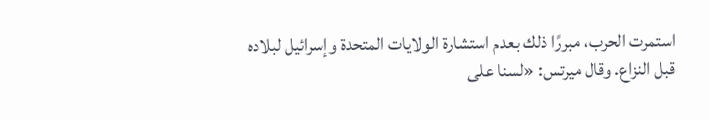استمرت الحرب، مبررًا ذلك بعدم استشارة الولايات المتحدة وإسرائيل لبلاده قبل النزاع. وقال ميرتس: «لسنا على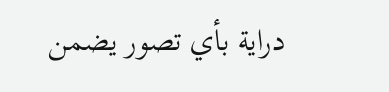دراية بأي تصور يضمن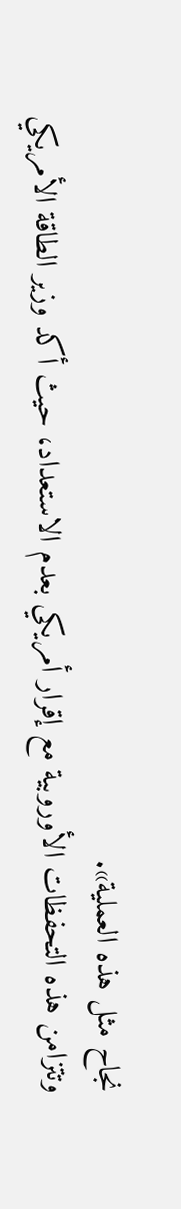نجاح مثل هذه العملية».
وتتزامن هذه التحفظات الأوروبية مع إقرار أمريكي بعدم الاستعداد، حيث أكد وزير الطاقة الأمريكي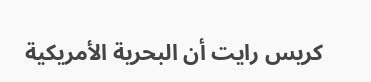كريس رايت أن البحرية الأمريكية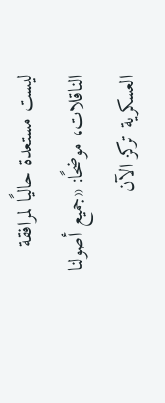ليست مستعدة حاليًا لمرافقة الناقلات، موضحًا: «جميع أصولنا العسكرية تركز الآن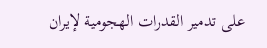على تدمير القدرات الهجومية لإيران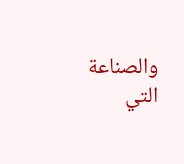والصناعة التي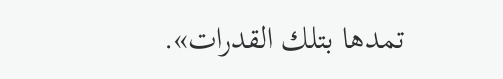تمدها بتلك القدرات».